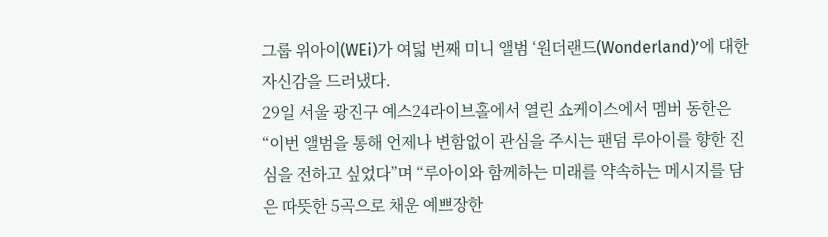그룹 위아이(WEi)가 여덟 번째 미니 앨범 ‘원더랜드(Wonderland)’에 대한 자신감을 드러냈다.
29일 서울 광진구 예스24라이브홀에서 열린 쇼케이스에서 멤버 동한은 “이번 앨범을 통해 언제나 변함없이 관심을 주시는 팬덤 루아이를 향한 진심을 전하고 싶었다”며 “루아이와 함께하는 미래를 약속하는 메시지를 담은 따뜻한 5곡으로 채운 예쁘장한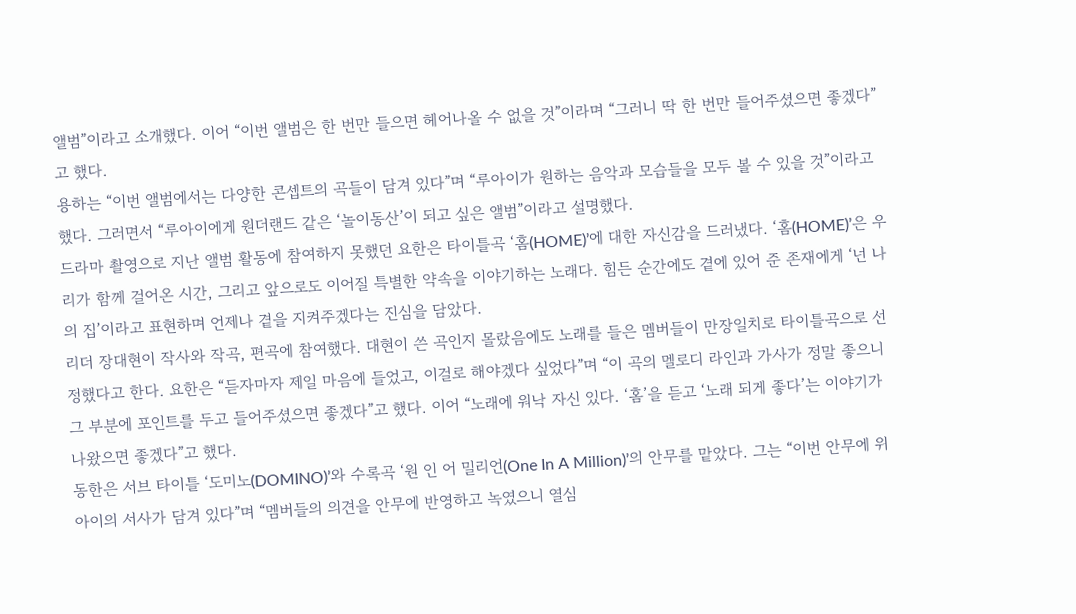앨범”이라고 소개했다. 이어 “이번 앨범은 한 번만 들으면 헤어나올 수 없을 것”이라며 “그러니 딱 한 번만 들어주셨으면 좋겠다”고 했다.
용하는 “이번 앨범에서는 다양한 콘셉트의 곡들이 담겨 있다”며 “루아이가 원하는 음악과 모습들을 모두 볼 수 있을 것”이라고 했다. 그러면서 “루아이에게 원더랜드 같은 ‘놀이동산’이 되고 싶은 앨범”이라고 설명했다.
드라마 촬영으로 지난 앨범 활동에 참여하지 못했던 요한은 타이틀곡 ‘홈(HOME)’에 대한 자신감을 드러냈다. ‘홈(HOME)’은 우리가 함께 걸어온 시간, 그리고 앞으로도 이어질 특별한 약속을 이야기하는 노래다. 힘든 순간에도 곁에 있어 준 존재에게 ‘넌 나의 집’이라고 표현하며 언제나 곁을 지켜주겠다는 진심을 담았다.
리더 장대현이 작사와 작곡, 편곡에 참여했다. 대현이 쓴 곡인지 몰랐음에도 노래를 들은 멤버들이 만장일치로 타이틀곡으로 선정했다고 한다. 요한은 “듣자마자 제일 마음에 들었고, 이걸로 해야겠다 싶었다”며 “이 곡의 멜로디 라인과 가사가 정말 좋으니 그 부분에 포인트를 두고 들어주셨으면 좋겠다”고 했다. 이어 “노래에 워낙 자신 있다. ‘홈’을 듣고 ‘노래 되게 좋다’는 이야기가 나왔으면 좋겠다”고 했다.
동한은 서브 타이틀 ‘도미노(DOMINO)’와 수록곡 ‘원 인 어 밀리언(One In A Million)’의 안무를 맡았다. 그는 “이번 안무에 위아이의 서사가 담겨 있다”며 “멤버들의 의견을 안무에 반영하고 녹였으니 열심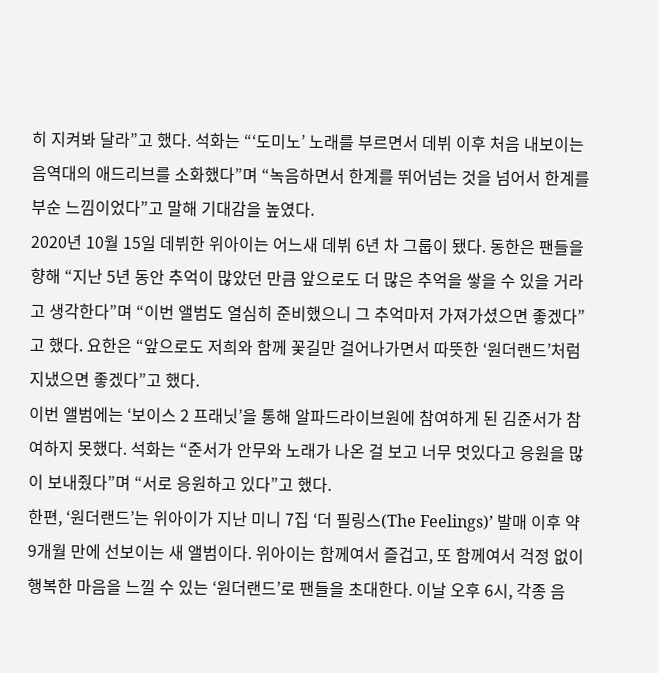히 지켜봐 달라”고 했다. 석화는 “‘도미노’ 노래를 부르면서 데뷔 이후 처음 내보이는 음역대의 애드리브를 소화했다”며 “녹음하면서 한계를 뛰어넘는 것을 넘어서 한계를 부순 느낌이었다”고 말해 기대감을 높였다.
2020년 10월 15일 데뷔한 위아이는 어느새 데뷔 6년 차 그룹이 됐다. 동한은 팬들을 향해 “지난 5년 동안 추억이 많았던 만큼 앞으로도 더 많은 추억을 쌓을 수 있을 거라고 생각한다”며 “이번 앨범도 열심히 준비했으니 그 추억마저 가져가셨으면 좋겠다”고 했다. 요한은 “앞으로도 저희와 함께 꽃길만 걸어나가면서 따뜻한 ‘원더랜드’처럼 지냈으면 좋겠다”고 했다.
이번 앨범에는 ‘보이스 2 프래닛’을 통해 알파드라이브원에 참여하게 된 김준서가 참여하지 못했다. 석화는 “준서가 안무와 노래가 나온 걸 보고 너무 멋있다고 응원을 많이 보내줬다”며 “서로 응원하고 있다”고 했다.
한편, ‘원더랜드’는 위아이가 지난 미니 7집 ‘더 필링스(The Feelings)’ 발매 이후 약 9개월 만에 선보이는 새 앨범이다. 위아이는 함께여서 즐겁고, 또 함께여서 걱정 없이 행복한 마음을 느낄 수 있는 ‘원더랜드’로 팬들을 초대한다. 이날 오후 6시, 각종 음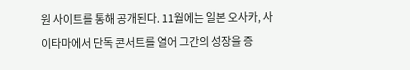원 사이트를 통해 공개된다. 11월에는 일본 오사카, 사이타마에서 단독 콘서트를 열어 그간의 성장을 증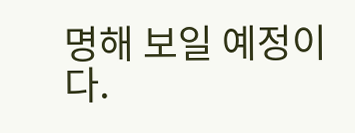명해 보일 예정이다.